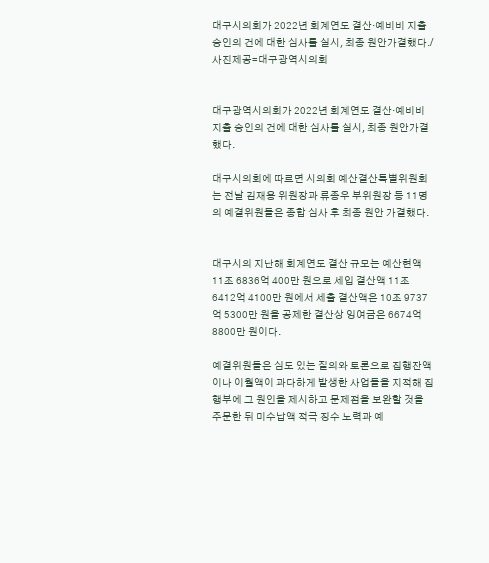대구시의회가 2022년 회계연도 결산·예비비 지출 승인의 건에 대한 심사를 실시, 최종 원안가결했다./사진제공=대구광역시의회


대구광역시의회가 2022년 회계연도 결산·예비비 지출 승인의 건에 대한 심사를 실시, 최종 원안가결했다.

대구시의회에 따르면 시의회 예산결산특별위원회는 전날 김재용 위원장과 류종우 부위원장 등 11명의 예결위원들은 종합 심사 후 최종 원안 가결했다.


대구시의 지난해 회계연도 결산 규모는 예산현액 11조 6836억 400만 원으로 세입 결산액 11조 6412억 4100만 원에서 세출 결산액은 10조 9737억 5300만 원을 공제한 결산상 잉여금은 6674억 8800만 원이다.

예결위원들은 심도 있는 질의와 토론으로 집행잔액이나 이월액이 과다하게 발생한 사업들을 지적해 집행부에 그 원인을 제시하고 문제점을 보완할 것을 주문한 뒤 미수납액 적극 징수 노력과 예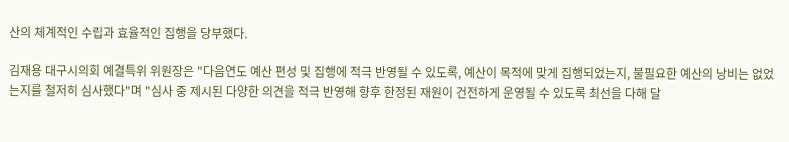산의 체계적인 수립과 효율적인 집행을 당부했다.

김재용 대구시의회 예결특위 위원장은 "다음연도 예산 편성 및 집행에 적극 반영될 수 있도록, 예산이 목적에 맞게 집행되었는지, 불필요한 예산의 낭비는 없었는지를 철저히 심사했다"며 "심사 중 제시된 다양한 의견을 적극 반영해 향후 한정된 재원이 건전하게 운영될 수 있도록 최선을 다해 달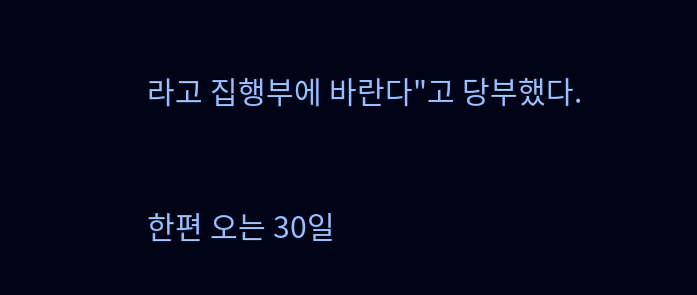라고 집행부에 바란다"고 당부했다.


한편 오는 30일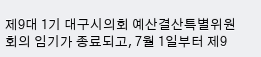제9대 1기 대구시의회 예산결산특별위원회의 임기가 종료되고, 7월 1일부터 제9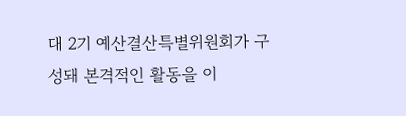대 2기 예산결산특별위원회가 구성돼 본격적인 활동을 이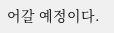어갈 예정이다.